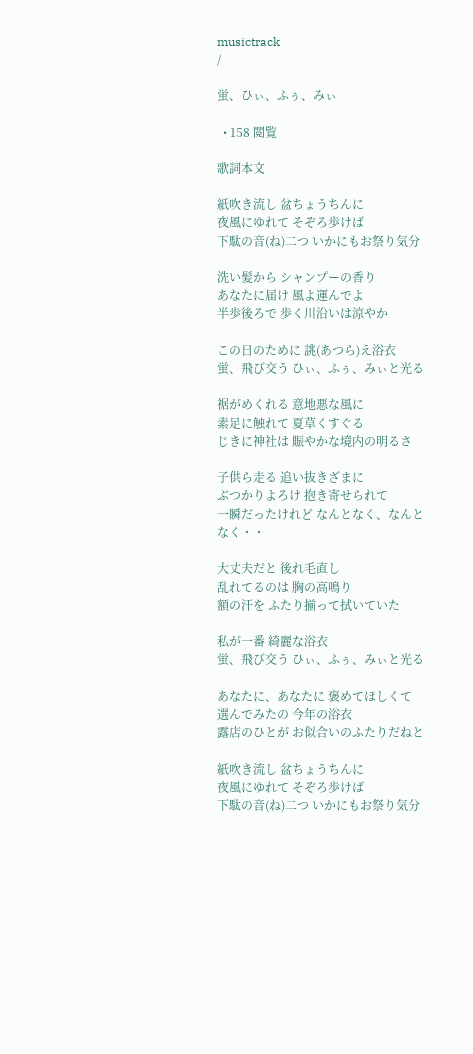musictrack
/

蛍、ひぃ、ふぅ、みぃ

  • 158 閲覧

歌詞本文

紙吹き流し 盆ちょうちんに
夜風にゆれて そぞろ歩けば
下駄の音(ね)二つ いかにもお祭り気分

洗い髪から シャンプーの香り
あなたに届け 風よ運んでよ
半歩後ろで 歩く川沿いは涼やか

この日のために 誂(あつら)え浴衣
蛍、飛び交う ひぃ、ふぅ、みぃと光る

裾がめくれる 意地悪な風に
素足に触れて 夏草くすぐる
じきに神社は 賑やかな境内の明るさ

子供ら走る 追い抜きざまに
ぶつかりよろけ 抱き寄せられて
一瞬だったけれど なんとなく、なんとなく・・

大丈夫だと 後れ毛直し
乱れてるのは 胸の高鳴り
額の汗を ふたり揃って拭いていた

私が一番 綺麗な浴衣
蛍、飛び交う ひぃ、ふぅ、みぃと光る

あなたに、あなたに 褒めてほしくて
選んでみたの 今年の浴衣
露店のひとが お似合いのふたりだねと

紙吹き流し 盆ちょうちんに
夜風にゆれて そぞろ歩けば
下駄の音(ね)二つ いかにもお祭り気分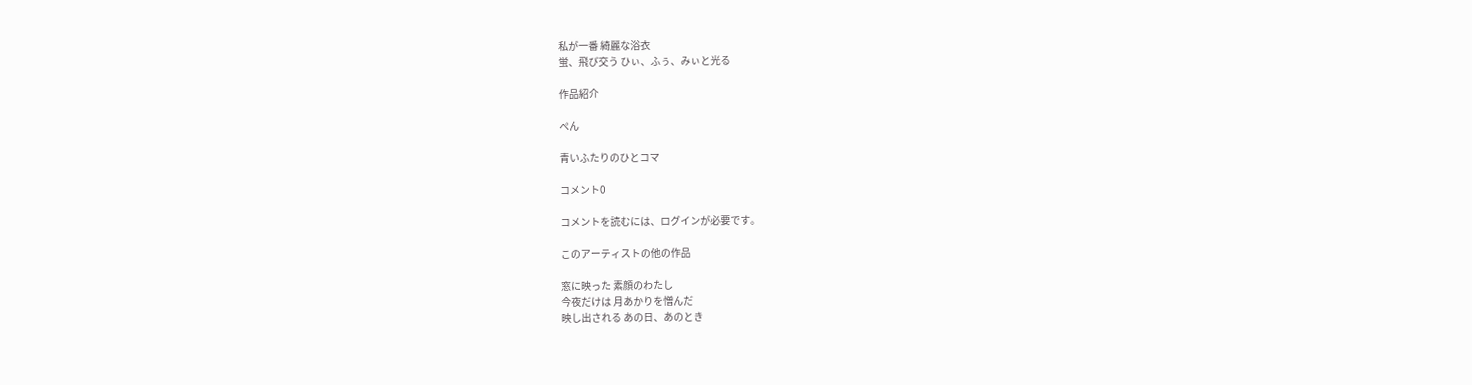私が一番 綺麗な浴衣
蛍、飛び交う ひぃ、ふぅ、みぃと光る

作品紹介

ぺん

青いふたりのひとコマ

コメント0

コメントを読むには、ログインが必要です。

このアーティストの他の作品

窓に映った 素顔のわたし
今夜だけは 月あかりを憎んだ
映し出される あの日、あのとき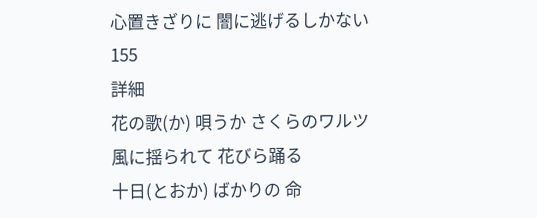心置きざりに 闇に逃げるしかない
155
詳細
花の歌(か) 唄うか さくらのワルツ
風に揺られて 花びら踊る
十日(とおか) ばかりの 命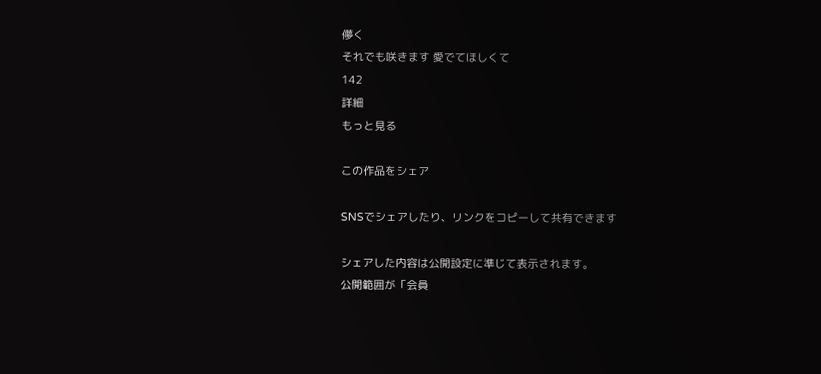儚く
それでも咲きます 愛でてほしくて
142
詳細
もっと見る

この作品をシェア

SNSでシェアしたり、リンクをコピーして共有できます

シェアした内容は公開設定に準じて表示されます。
公開範囲が「会員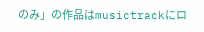のみ」の作品はmusictrackにロ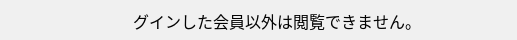グインした会員以外は閲覧できません。